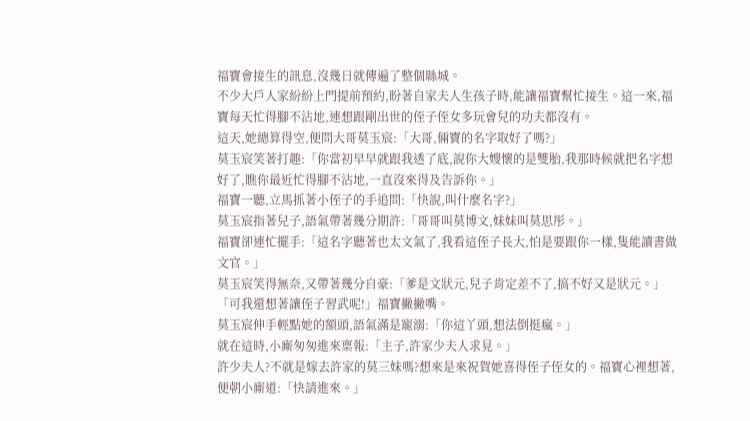福寶會接生的訊息,沒幾日就傳遍了整個縣城。
不少大戶人家紛紛上門提前預約,盼著自家夫人生孩子時,能讓福寶幫忙接生。這一來,福寶每天忙得腳不沾地,連想跟剛出世的侄子侄女多玩會兒的功夫都沒有。
這天,她總算得空,便問大哥莫玉宸:「大哥,倆寶的名字取好了嗎?」
莫玉宸笑著打趣:「你當初早早就跟我透了底,說你大嫂懷的是雙胎,我那時候就把名字想好了,瞧你最近忙得腳不沾地,一直沒來得及告訴你。」
福寶一聽,立馬抓著小侄子的手追問:「快說,叫什麼名字?」
莫玉宸指著兒子,語氣帶著幾分期許:「哥哥叫莫博文,妹妹叫莫思彤。」
福寶卻連忙擺手:「這名字聽著也太文氣了,我看這侄子長大,怕是要跟你一樣,隻能讀書做文官。」
莫玉宸笑得無奈,又帶著幾分自豪:「爹是文狀元,兒子肯定差不了,搞不好又是狀元。」
「可我還想著讓侄子習武呢!」福寶撇撇嘴。
莫玉宸伸手輕點她的額頭,語氣滿是寵溺:「你這丫頭,想法倒挺瘋。」
就在這時,小廝匆匆進來稟報:「主子,許家少夫人求見。」
許少夫人?不就是嫁去許家的莫三妹嗎?想來是來祝賀她喜得侄子侄女的。福寶心裡想著,便朝小廝道:「快請進來。」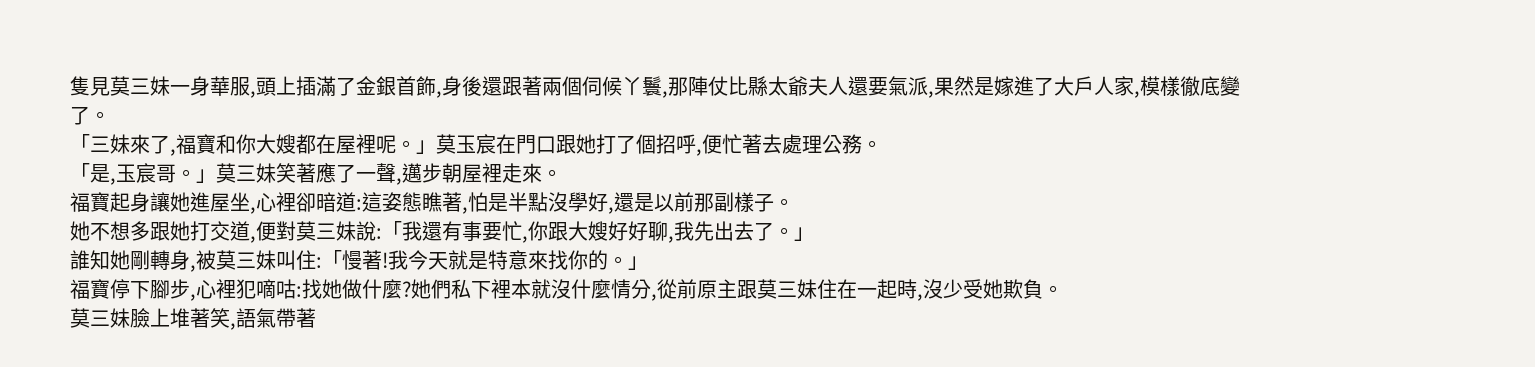隻見莫三妹一身華服,頭上插滿了金銀首飾,身後還跟著兩個伺候丫鬟,那陣仗比縣太爺夫人還要氣派,果然是嫁進了大戶人家,模樣徹底變了。
「三妹來了,福寶和你大嫂都在屋裡呢。」莫玉宸在門口跟她打了個招呼,便忙著去處理公務。
「是,玉宸哥。」莫三妹笑著應了一聲,邁步朝屋裡走來。
福寶起身讓她進屋坐,心裡卻暗道:這姿態瞧著,怕是半點沒學好,還是以前那副樣子。
她不想多跟她打交道,便對莫三妹說:「我還有事要忙,你跟大嫂好好聊,我先出去了。」
誰知她剛轉身,被莫三妹叫住:「慢著!我今天就是特意來找你的。」
福寶停下腳步,心裡犯嘀咕:找她做什麼?她們私下裡本就沒什麼情分,從前原主跟莫三妹住在一起時,沒少受她欺負。
莫三妹臉上堆著笑,語氣帶著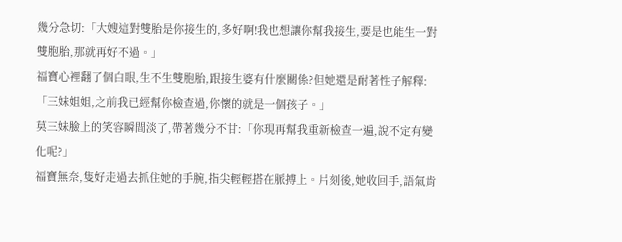幾分急切:「大嫂這對雙胎是你接生的,多好啊!我也想讓你幫我接生,要是也能生一對雙胞胎,那就再好不過。」
福寶心裡翻了個白眼,生不生雙胞胎,跟接生婆有什麼關係?但她還是耐著性子解釋:「三妹姐姐,之前我已經幫你檢查過,你懷的就是一個孩子。」
莫三妹臉上的笑容瞬間淡了,帶著幾分不甘:「你現再幫我重新檢查一遍,說不定有變化呢?」
福寶無奈,隻好走過去抓住她的手腕,指尖輕輕搭在脈搏上。片刻後,她收回手,語氣肯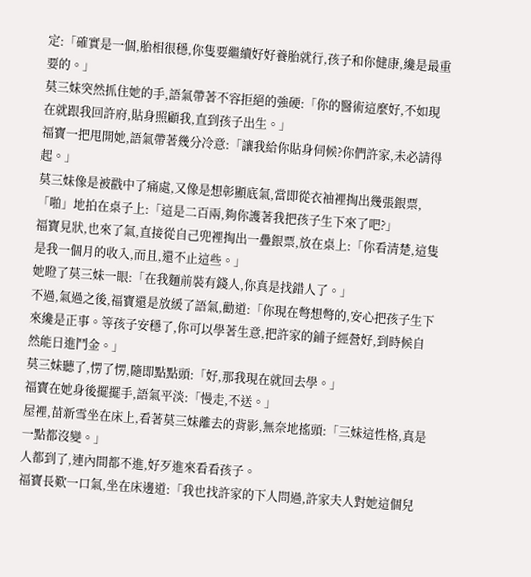定:「確實是一個,胎相很穩,你隻要繼續好好養胎就行,孩子和你健康,纔是最重要的。」
莫三妹突然抓住她的手,語氣帶著不容拒絕的強硬:「你的醫術這麼好,不如現在就跟我回許府,貼身照顧我,直到孩子出生。」
福寶一把甩開她,語氣帶著幾分冷意:「讓我給你貼身伺候?你們許家,未必請得起。」
莫三妹像是被戳中了痛處,又像是想彰顯底氣,當即從衣袖裡掏出幾張銀票,「啪」地拍在桌子上:「這是二百兩,夠你護著我把孩子生下來了吧?」
福寶見狀,也來了氣,直接從自己兜裡掏出一疊銀票,放在桌上:「你看清楚,這隻是我一個月的收入,而且,還不止這些。」
她瞪了莫三妹一眼:「在我麵前裝有錢人,你真是找錯人了。」
不過,氣過之後,福寶還是放緩了語氣,勸道:「你現在彆想彆的,安心把孩子生下來纔是正事。等孩子安穩了,你可以學著生意,把許家的鋪子經營好,到時候自然能日進鬥金。」
莫三妹聽了,愣了愣,隨即點點頭:「好,那我現在就回去學。」
福寶在她身後擺擺手,語氣平淡:「慢走,不送。」
屋裡,苗新雪坐在床上,看著莫三妹離去的背影,無奈地搖頭:「三妹這性格,真是一點都沒變。」
人都到了,連內間都不進,好歹進來看看孩子。
福寶長歎一口氣,坐在床邊道:「我也找許家的下人問過,許家夫人對她這個兒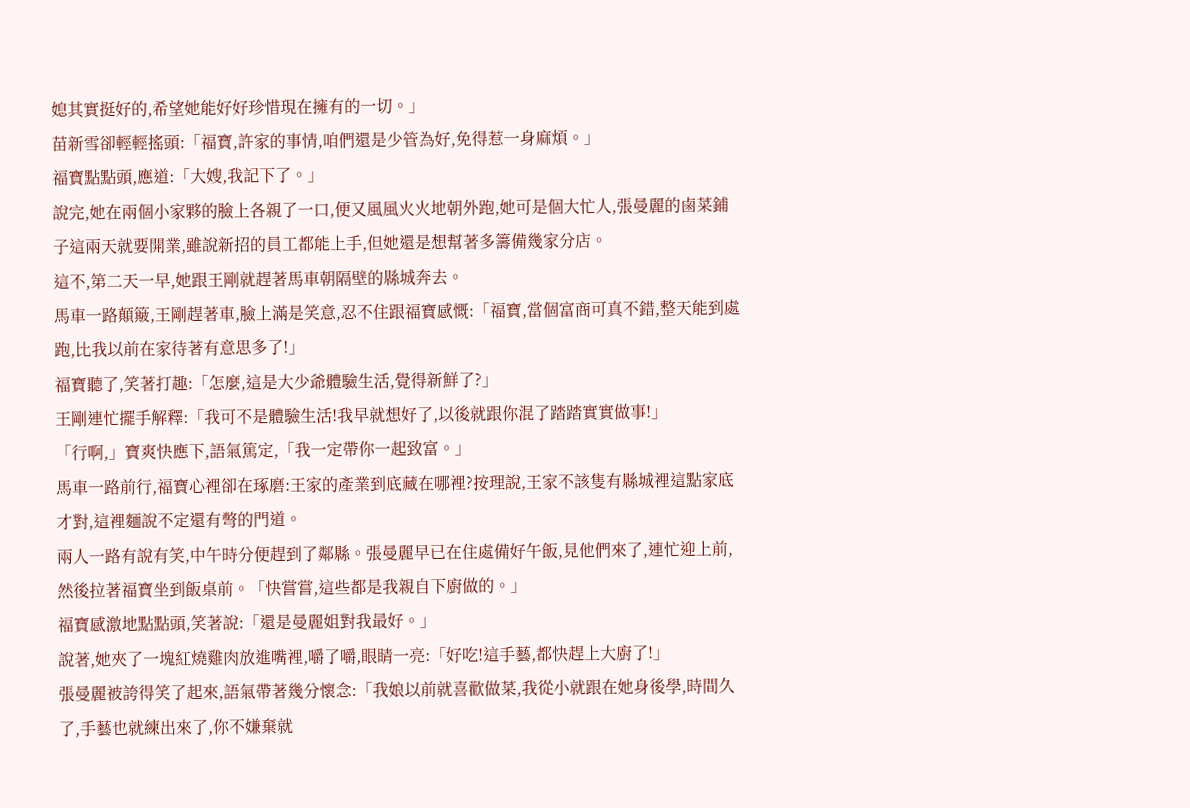媳其實挺好的,希望她能好好珍惜現在擁有的一切。」
苗新雪卻輕輕搖頭:「福寶,許家的事情,咱們還是少管為好,免得惹一身麻煩。」
福寶點點頭,應道:「大嫂,我記下了。」
說完,她在兩個小家夥的臉上各親了一口,便又風風火火地朝外跑,她可是個大忙人,張曼麗的鹵菜鋪子這兩天就要開業,雖說新招的員工都能上手,但她還是想幫著多籌備幾家分店。
這不,第二天一早,她跟王剛就趕著馬車朝隔壁的縣城奔去。
馬車一路顛簸,王剛趕著車,臉上滿是笑意,忍不住跟福寶感慨:「福寶,當個富商可真不錯,整天能到處跑,比我以前在家待著有意思多了!」
福寶聽了,笑著打趣:「怎麼,這是大少爺體驗生活,覺得新鮮了?」
王剛連忙擺手解釋:「我可不是體驗生活!我早就想好了,以後就跟你混了踏踏實實做事!」
「行啊,」寶爽快應下,語氣篤定,「我一定帶你一起致富。」
馬車一路前行,福寶心裡卻在琢磨:王家的產業到底藏在哪裡?按理說,王家不該隻有縣城裡這點家底才對,這裡麵說不定還有彆的門道。
兩人一路有說有笑,中午時分便趕到了鄰縣。張曼麗早已在住處備好午飯,見他們來了,連忙迎上前,然後拉著福寶坐到飯桌前。「快嘗嘗,這些都是我親自下廚做的。」
福寶感激地點點頭,笑著說:「還是曼麗姐對我最好。」
說著,她夾了一塊紅燒雞肉放進嘴裡,嚼了嚼,眼睛一亮:「好吃!這手藝,都快趕上大廚了!」
張曼麗被誇得笑了起來,語氣帶著幾分懷念:「我娘以前就喜歡做菜,我從小就跟在她身後學,時間久了,手藝也就練出來了,你不嫌棄就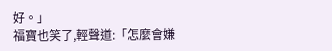好。」
福寶也笑了,輕聲道:「怎麼會嫌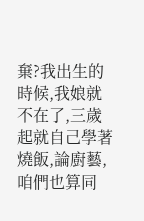棄?我出生的時候,我娘就不在了,三歲起就自己學著燒飯,論廚藝,咱們也算同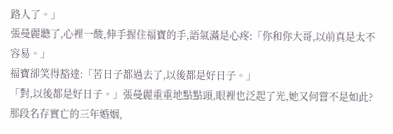路人了。」
張曼麗聽了,心裡一酸,伸手握住福寶的手,語氣滿是心疼:「你和你大哥,以前真是太不容易。」
福寶卻笑得豁達:「苦日子都過去了,以後都是好日子。」
「對,以後都是好日子。」張曼麗重重地點點頭,眼裡也泛起了光,她又何嘗不是如此?那段名存實亡的三年婚姻,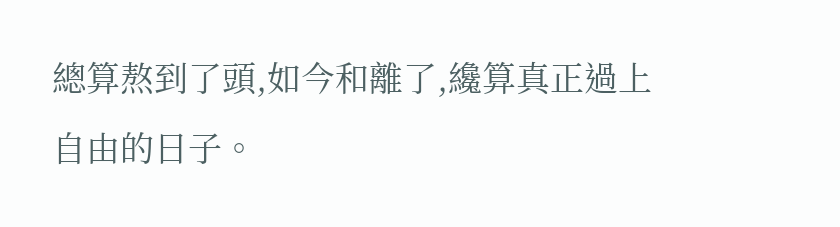總算熬到了頭,如今和離了,纔算真正過上自由的日子。